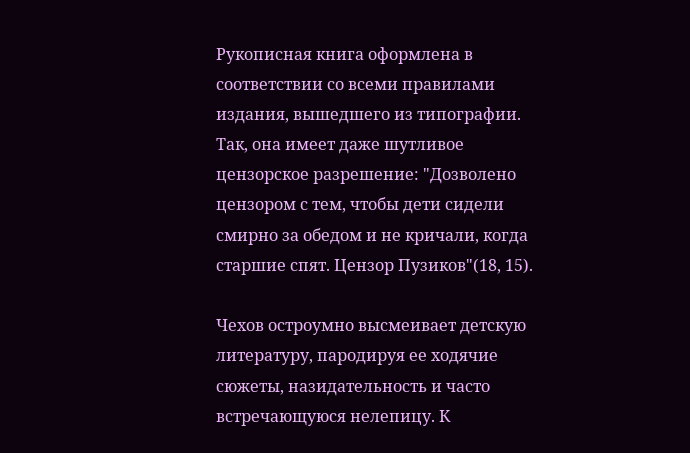Рукописная книга оформлена в соответствии со всеми правилами издания, вышедшего из типографии. Так, она имеет даже шутливое цензорское разрешение: "Дозволено цензором с тем, чтобы дети сидели смирно за обедом и не кричали, когда старшие спят. Цензор Пузиков"(18, 15).

Чехов остроумно высмеивает детскую литературу, пародируя ее ходячие сюжеты, назидательность и часто встречающуюся нелепицу. К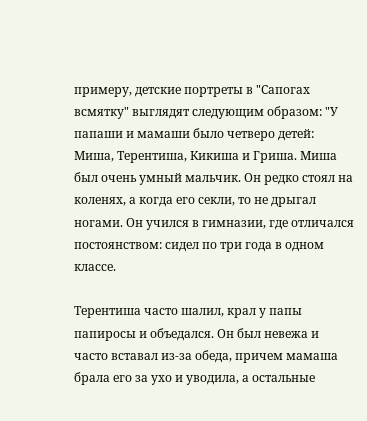примеру, детские портреты в "Сапогах всмятку" выглядят следующим образом: "У папаши и мамаши было четверо детей: Миша, Терентиша, Кикиша и Гриша. Миша был очень умный мальчик. Он редко стоял на коленях, а когда его секли, то не дрыгал ногами. Он учился в гимназии, где отличался постоянством: сидел по три года в одном классе.

Терентиша часто шалил, крал у папы папиросы и объедался. Он был невежа и часто вставал из-за обеда, причем мамаша брала его за ухо и уводила, а остальные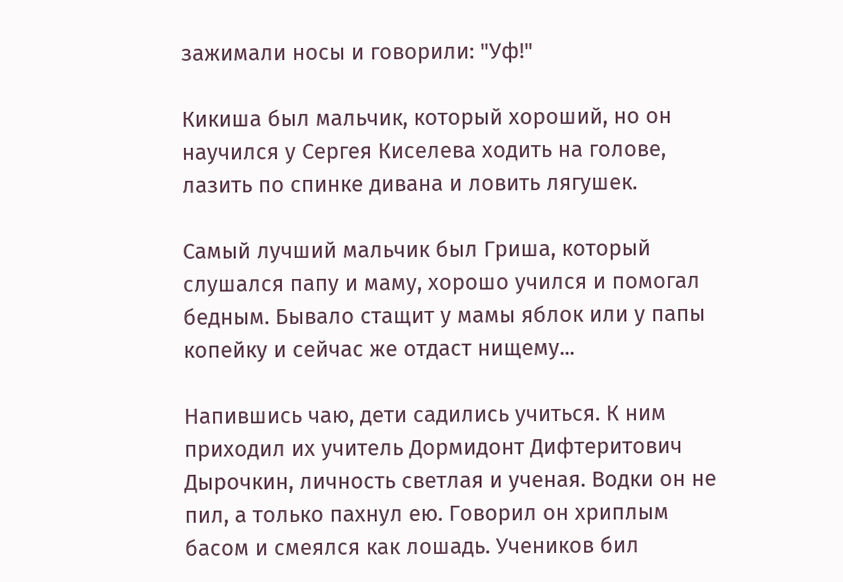зажимали носы и говорили: "Уф!"

Кикиша был мальчик, который хороший, но он научился у Сергея Киселева ходить на голове, лазить по спинке дивана и ловить лягушек.

Самый лучший мальчик был Гриша, который слушался папу и маму, хорошо учился и помогал бедным. Бывало стащит у мамы яблок или у папы копейку и сейчас же отдаст нищему...

Напившись чаю, дети садились учиться. К ним приходил их учитель Дормидонт Дифтеритович Дырочкин, личность светлая и ученая. Водки он не пил, а только пахнул ею. Говорил он хриплым басом и смеялся как лошадь. Учеников бил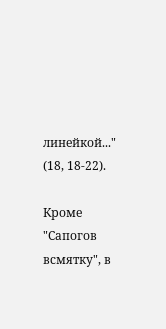линейкой..." (18, 18-22).

Кроме "Сапогов всмятку", в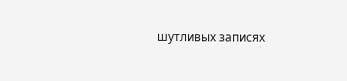шутливых записях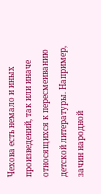Чехова есть немало и иных произведений, так или иначе относящихся к пересмеиванию детской литературы. Например, зачин народной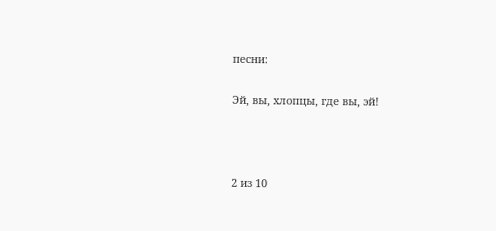песни:

Эй, вы, хлопцы, где вы, эй!



2 из 10